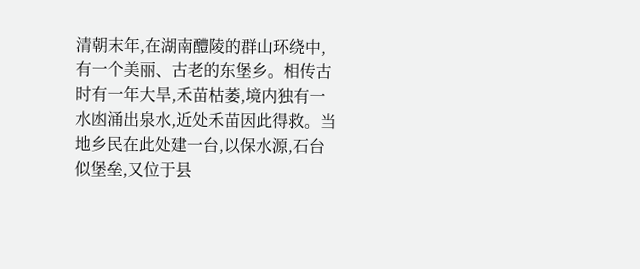清朝末年,在湖南醴陵的群山环绕中,有一个美丽、古老的东堡乡。相传古时有一年大旱,禾苗枯萎,境内独有一水凼涌出泉水,近处禾苗因此得救。当地乡民在此处建一台,以保水源,石台似堡垒,又位于县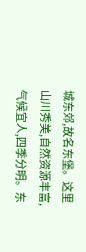城东郊,故名东堡。这里山川秀美,自然资源丰富,气候宜人,四季分明。东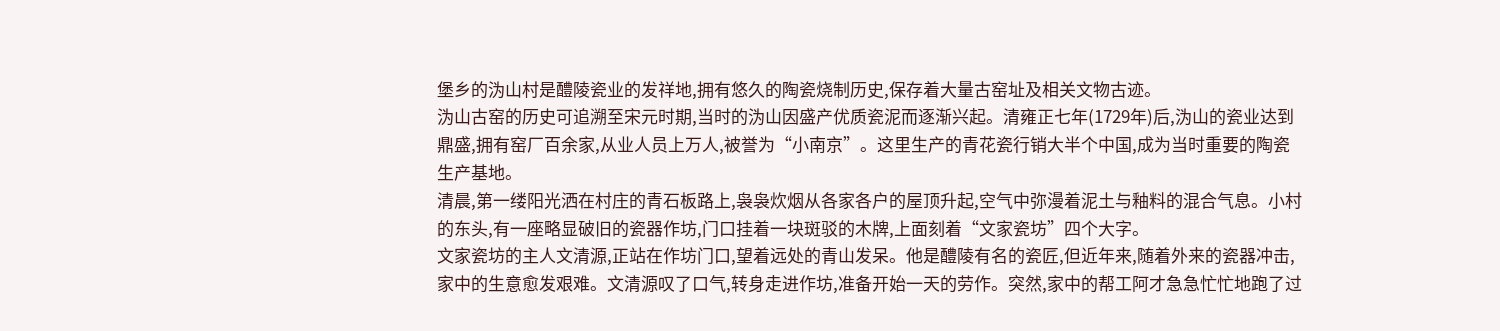堡乡的沩山村是醴陵瓷业的发祥地,拥有悠久的陶瓷烧制历史,保存着大量古窑址及相关文物古迹。
沩山古窑的历史可追溯至宋元时期,当时的沩山因盛产优质瓷泥而逐渐兴起。清雍正七年(1729年)后,沩山的瓷业达到鼎盛,拥有窑厂百余家,从业人员上万人,被誉为“小南京”。这里生产的青花瓷行销大半个中国,成为当时重要的陶瓷生产基地。
清晨,第一缕阳光洒在村庄的青石板路上,袅袅炊烟从各家各户的屋顶升起,空气中弥漫着泥土与釉料的混合气息。小村的东头,有一座略显破旧的瓷器作坊,门口挂着一块斑驳的木牌,上面刻着“文家瓷坊”四个大字。
文家瓷坊的主人文清源,正站在作坊门口,望着远处的青山发呆。他是醴陵有名的瓷匠,但近年来,随着外来的瓷器冲击,家中的生意愈发艰难。文清源叹了口气,转身走进作坊,准备开始一天的劳作。突然,家中的帮工阿才急急忙忙地跑了过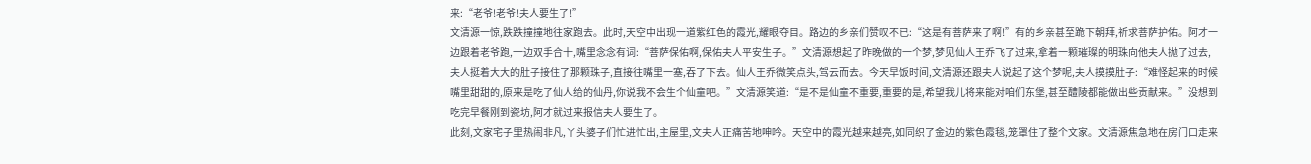来:“老爷!老爷!夫人要生了!”
文清源一惊,跌跌撞撞地往家跑去。此时,天空中出现一道紫红色的霞光,耀眼夺目。路边的乡亲们赞叹不已:“这是有菩萨来了啊!”有的乡亲甚至跪下朝拜,祈求菩萨护佑。阿才一边跟着老爷跑,一边双手合十,嘴里念念有词:“菩萨保佑啊,保佑夫人平安生子。”文清源想起了昨晚做的一个梦,梦见仙人王乔飞了过来,拿着一颗璀璨的明珠向他夫人抛了过去,夫人挺着大大的肚子接住了那颗珠子,直接往嘴里一塞,吞了下去。仙人王乔微笑点头,驾云而去。今天早饭时间,文清源还跟夫人说起了这个梦呢,夫人摸摸肚子:“难怪起来的时候嘴里甜甜的,原来是吃了仙人给的仙丹,你说我不会生个仙童吧。”文清源笑道:“是不是仙童不重要,重要的是,希望我儿将来能对咱们东堡,甚至醴陵都能做出些贡献来。”没想到吃完早餐刚到瓷坊,阿才就过来报信夫人要生了。
此刻,文家宅子里热闹非凡,丫头婆子们忙进忙出,主屋里,文夫人正痛苦地呻吟。天空中的霞光越来越亮,如同织了金边的紫色霞毯,笼罩住了整个文家。文清源焦急地在房门口走来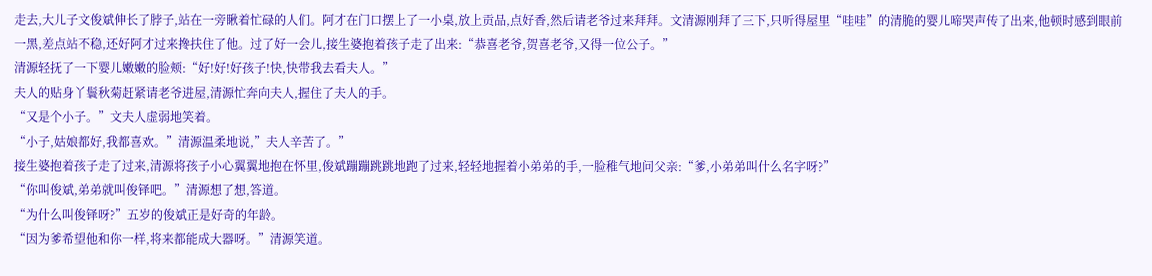走去,大儿子文俊斌伸长了脖子,站在一旁瞅着忙碌的人们。阿才在门口摆上了一小桌,放上贡品,点好香,然后请老爷过来拜拜。文清源刚拜了三下,只听得屋里“哇哇”的清脆的婴儿啼哭声传了出来,他顿时感到眼前一黑,差点站不稳,还好阿才过来搀扶住了他。过了好一会儿,接生婆抱着孩子走了出来:“恭喜老爷,贺喜老爷,又得一位公子。”
清源轻抚了一下婴儿嫩嫩的脸颊:“好!好!好孩子!快,快带我去看夫人。”
夫人的贴身丫鬟秋菊赶紧请老爷进屋,清源忙奔向夫人,握住了夫人的手。
“又是个小子。”文夫人虚弱地笑着。
“小子,姑娘都好,我都喜欢。”清源温柔地说,”夫人辛苦了。”
接生婆抱着孩子走了过来,清源将孩子小心翼翼地抱在怀里,俊斌蹦蹦跳跳地跑了过来,轻轻地握着小弟弟的手,一脸稚气地问父亲:“爹,小弟弟叫什么名字呀?”
“你叫俊斌,弟弟就叫俊铎吧。”清源想了想,答道。
“为什么叫俊铎呀?”五岁的俊斌正是好奇的年龄。
“因为爹希望他和你一样,将来都能成大器呀。”清源笑道。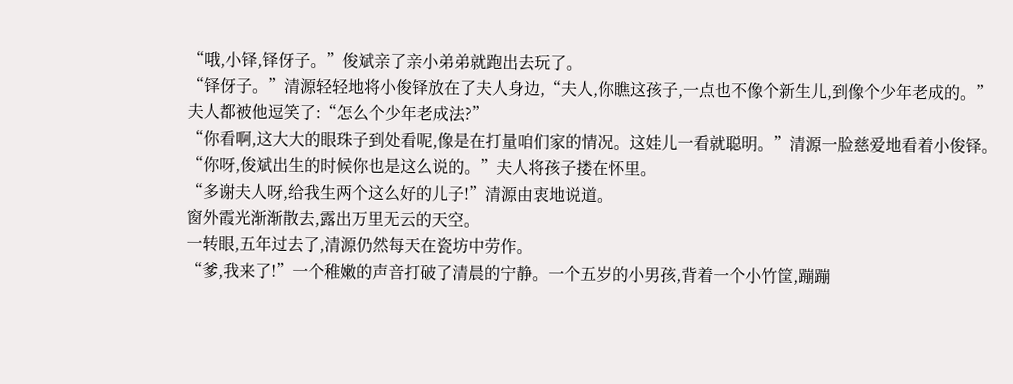“哦,小铎,铎伢子。”俊斌亲了亲小弟弟就跑出去玩了。
“铎伢子。”清源轻轻地将小俊铎放在了夫人身边,“夫人,你瞧这孩子,一点也不像个新生儿,到像个少年老成的。”
夫人都被他逗笑了:“怎么个少年老成法?”
“你看啊,这大大的眼珠子到处看呢,像是在打量咱们家的情况。这娃儿一看就聪明。”清源一脸慈爱地看着小俊铎。
“你呀,俊斌出生的时候你也是这么说的。”夫人将孩子搂在怀里。
“多谢夫人呀,给我生两个这么好的儿子!”清源由衷地说道。
窗外霞光渐渐散去,露出万里无云的天空。
一转眼,五年过去了,清源仍然每天在瓷坊中劳作。
“爹,我来了!”一个稚嫩的声音打破了清晨的宁静。一个五岁的小男孩,背着一个小竹筐,蹦蹦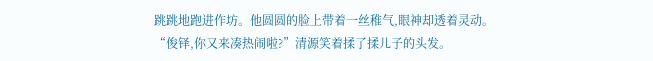跳跳地跑进作坊。他圆圆的脸上带着一丝稚气,眼神却透着灵动。
“俊铎,你又来凑热闹啦?”清源笑着揉了揉儿子的头发。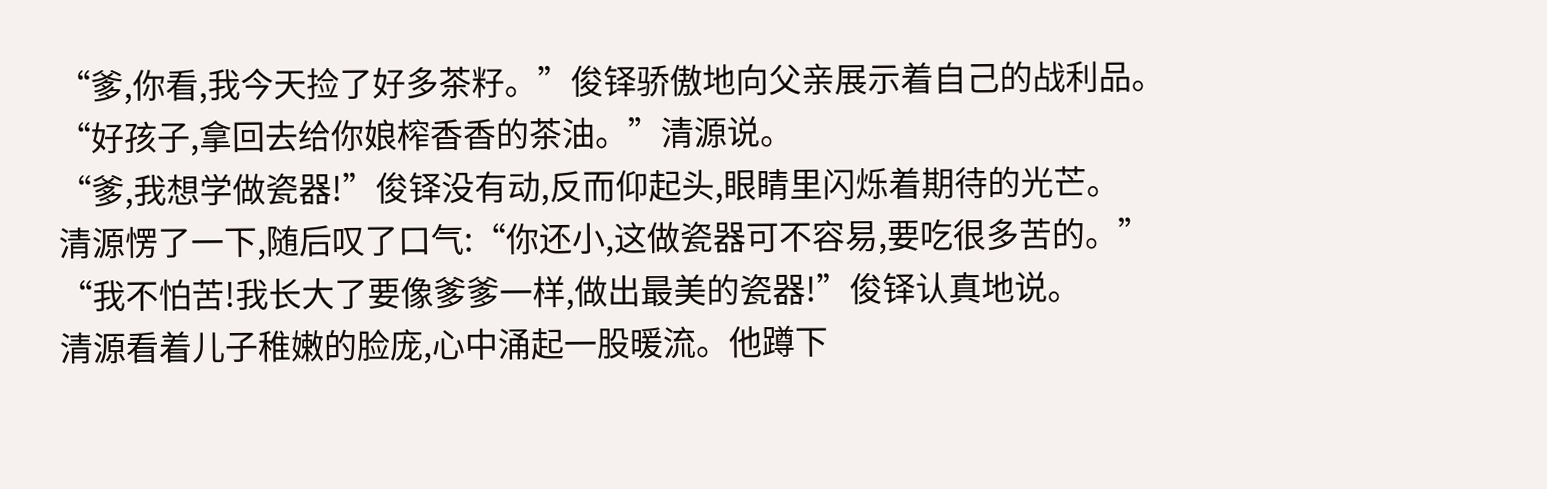“爹,你看,我今天捡了好多茶籽。”俊铎骄傲地向父亲展示着自己的战利品。
“好孩子,拿回去给你娘榨香香的茶油。”清源说。
“爹,我想学做瓷器!”俊铎没有动,反而仰起头,眼睛里闪烁着期待的光芒。
清源愣了一下,随后叹了口气:“你还小,这做瓷器可不容易,要吃很多苦的。”
“我不怕苦!我长大了要像爹爹一样,做出最美的瓷器!”俊铎认真地说。
清源看着儿子稚嫩的脸庞,心中涌起一股暖流。他蹲下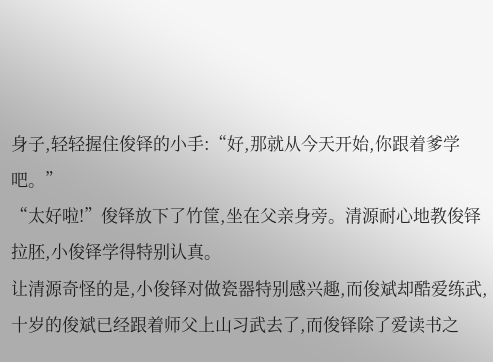身子,轻轻握住俊铎的小手:“好,那就从今天开始,你跟着爹学吧。”
“太好啦!”俊铎放下了竹筐,坐在父亲身旁。清源耐心地教俊铎拉胚,小俊铎学得特别认真。
让清源奇怪的是,小俊铎对做瓷器特别感兴趣,而俊斌却酷爱练武,十岁的俊斌已经跟着师父上山习武去了,而俊铎除了爱读书之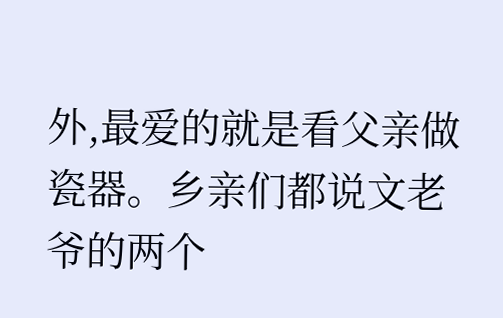外,最爱的就是看父亲做瓷器。乡亲们都说文老爷的两个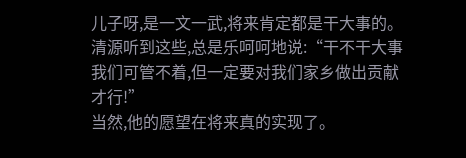儿子呀,是一文一武,将来肯定都是干大事的。清源听到这些,总是乐呵呵地说:“干不干大事我们可管不着,但一定要对我们家乡做出贡献才行!”
当然,他的愿望在将来真的实现了。